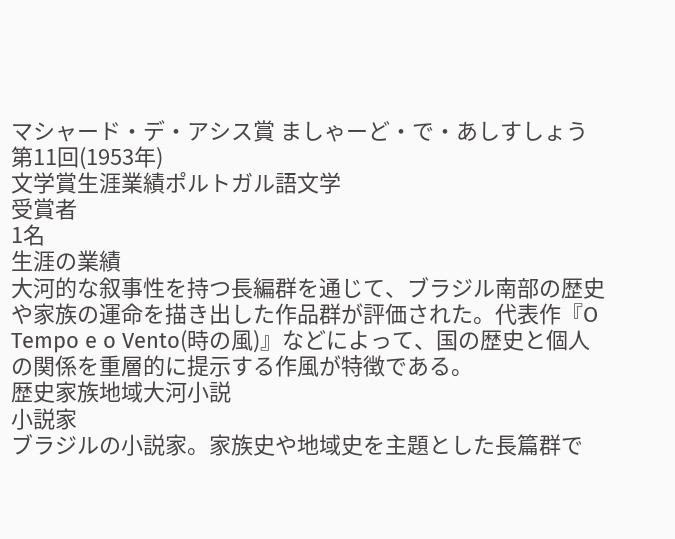マシャード・デ・アシス賞 ましゃーど・で・あしすしょう
第11回(1953年)
文学賞生涯業績ポルトガル語文学
受賞者
1名
生涯の業績
大河的な叙事性を持つ長編群を通じて、ブラジル南部の歴史や家族の運命を描き出した作品群が評価された。代表作『O Tempo e o Vento(時の風)』などによって、国の歴史と個人の関係を重層的に提示する作風が特徴である。
歴史家族地域大河小説
小説家
ブラジルの小説家。家族史や地域史を主題とした長篇群で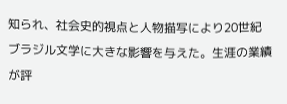知られ、社会史的視点と人物描写により20世紀ブラジル文学に大きな影響を与えた。生涯の業績が評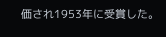価され1953年に受賞した。